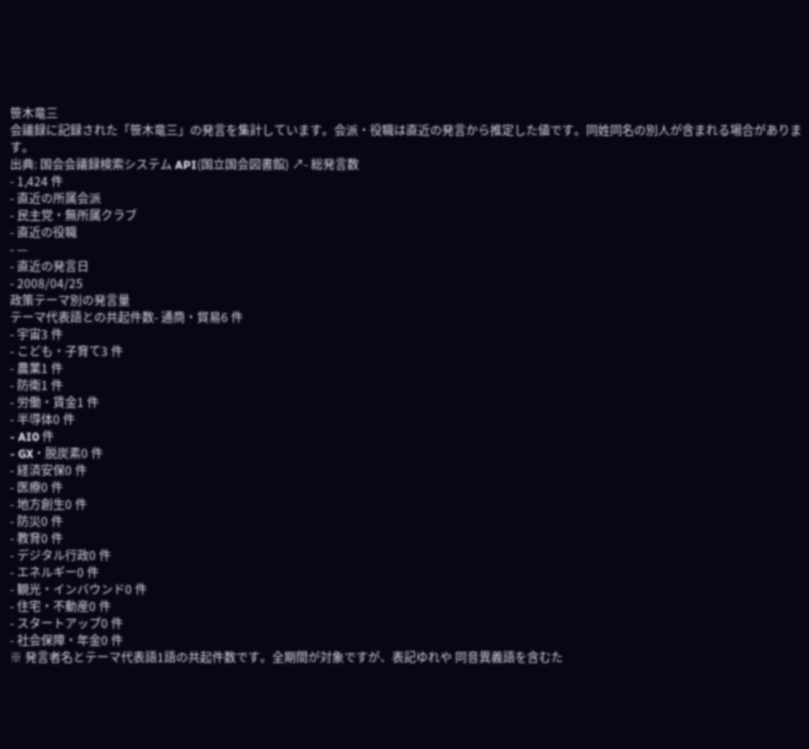笹木竜三
会議録に記録された「笹木竜三」の発言を集計しています。会派・役職は直近の発言から推定した値です。同姓同名の別人が含まれる場合があります。
出典: 国会会議録検索システム API(国立国会図書館) ↗- 総発言数
- 1,424 件
- 直近の所属会派
- 民主党・無所属クラブ
- 直近の役職
- —
- 直近の発言日
- 2008/04/25
政策テーマ別の発言量
テーマ代表語との共起件数- 通商・貿易6 件
- 宇宙3 件
- こども・子育て3 件
- 農業1 件
- 防衛1 件
- 労働・賃金1 件
- 半導体0 件
- AI0 件
- GX・脱炭素0 件
- 経済安保0 件
- 医療0 件
- 地方創生0 件
- 防災0 件
- 教育0 件
- デジタル行政0 件
- エネルギー0 件
- 観光・インバウンド0 件
- 住宅・不動産0 件
- スタートアップ0 件
- 社会保障・年金0 件
※ 発言者名とテーマ代表語1語の共起件数です。全期間が対象ですが、表記ゆれや 同音異義語を含むた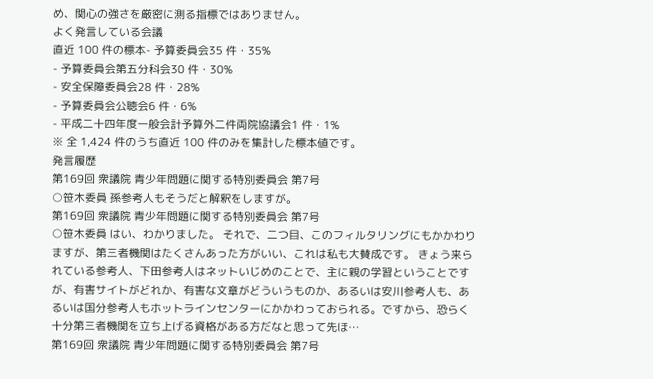め、関心の強さを厳密に測る指標ではありません。
よく発言している会議
直近 100 件の標本- 予算委員会35 件・35%
- 予算委員会第五分科会30 件・30%
- 安全保障委員会28 件・28%
- 予算委員会公聴会6 件・6%
- 平成二十四年度一般会計予算外二件両院協議会1 件・1%
※ 全 1,424 件のうち直近 100 件のみを集計した標本値です。
発言履歴
第169回 衆議院 青少年問題に関する特別委員会 第7号
○笹木委員 孫参考人もそうだと解釈をしますが。
第169回 衆議院 青少年問題に関する特別委員会 第7号
○笹木委員 はい、わかりました。 それで、二つ目、このフィルタリングにもかかわりますが、第三者機関はたくさんあった方がいい、これは私も大賛成です。 きょう来られている参考人、下田参考人はネットいじめのことで、主に親の学習ということですが、有害サイトがどれか、有害な文章がどういうものか、あるいは安川参考人も、あるいは国分参考人もホットラインセンターにかかわっておられる。ですから、恐らく十分第三者機関を立ち上げる資格がある方だなと思って先ほ…
第169回 衆議院 青少年問題に関する特別委員会 第7号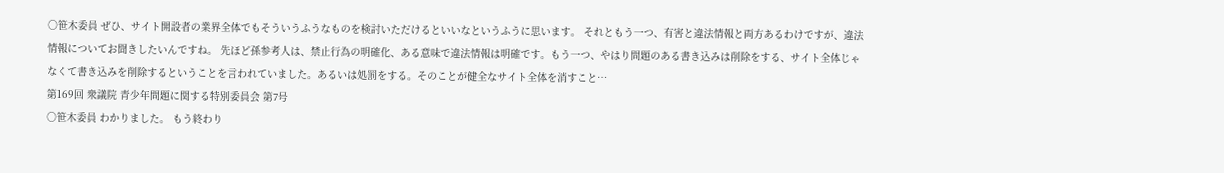○笹木委員 ぜひ、サイト開設者の業界全体でもそういうふうなものを検討いただけるといいなというふうに思います。 それともう一つ、有害と違法情報と両方あるわけですが、違法情報についてお聞きしたいんですね。 先ほど孫参考人は、禁止行為の明確化、ある意味で違法情報は明確です。もう一つ、やはり問題のある書き込みは削除をする、サイト全体じゃなくて書き込みを削除するということを言われていました。あるいは処罰をする。そのことが健全なサイト全体を消すこと…
第169回 衆議院 青少年問題に関する特別委員会 第7号
○笹木委員 わかりました。 もう終わり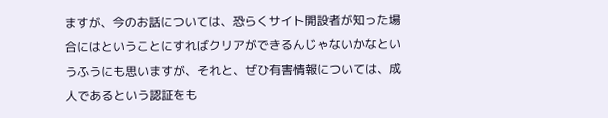ますが、今のお話については、恐らくサイト開設者が知った場合にはということにすればクリアができるんじゃないかなというふうにも思いますが、それと、ぜひ有害情報については、成人であるという認証をも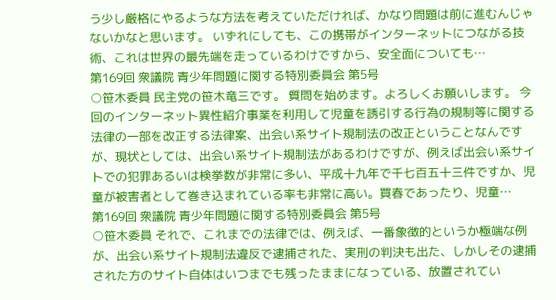う少し厳格にやるような方法を考えていただければ、かなり問題は前に進むんじゃないかなと思います。 いずれにしても、この携帯がインターネットにつながる技術、これは世界の最先端を走っているわけですから、安全面についても…
第169回 衆議院 青少年問題に関する特別委員会 第5号
○笹木委員 民主党の笹木竜三です。 質問を始めます。よろしくお願いします。 今回のインターネット異性紹介事業を利用して児童を誘引する行為の規制等に関する法律の一部を改正する法律案、出会い系サイト規制法の改正ということなんですが、現状としては、出会い系サイト規制法があるわけですが、例えば出会い系サイトでの犯罪あるいは検挙数が非常に多い、平成十九年で千七百五十三件ですか、児童が被害者として巻き込まれている率も非常に高い。買春であったり、児童…
第169回 衆議院 青少年問題に関する特別委員会 第5号
○笹木委員 それで、これまでの法律では、例えば、一番象徴的というか極端な例が、出会い系サイト規制法違反で逮捕された、実刑の判決も出た、しかしその逮捕された方のサイト自体はいつまでも残ったままになっている、放置されてい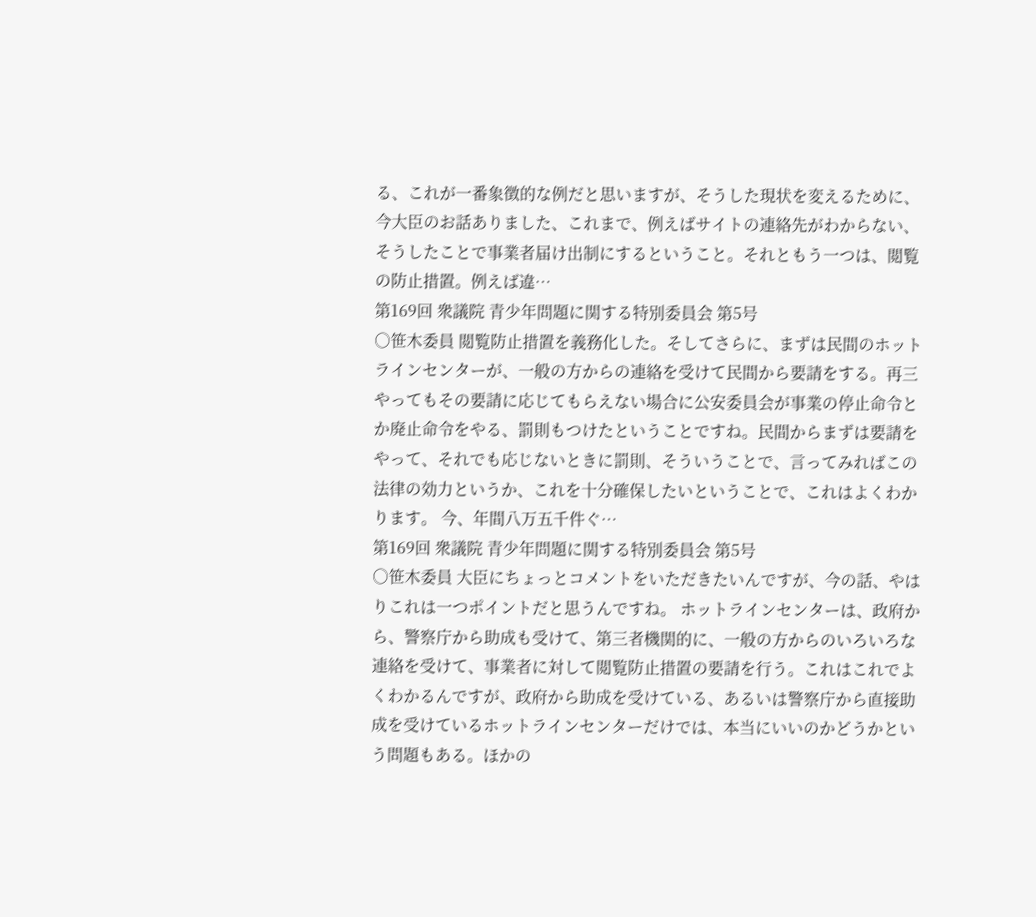る、これが一番象徴的な例だと思いますが、そうした現状を変えるために、今大臣のお話ありました、これまで、例えばサイトの連絡先がわからない、そうしたことで事業者届け出制にするということ。それともう一つは、閲覧の防止措置。例えば違…
第169回 衆議院 青少年問題に関する特別委員会 第5号
○笹木委員 閲覧防止措置を義務化した。そしてさらに、まずは民間のホットラインセンターが、一般の方からの連絡を受けて民間から要請をする。再三やってもその要請に応じてもらえない場合に公安委員会が事業の停止命令とか廃止命令をやる、罰則もつけたということですね。民間からまずは要請をやって、それでも応じないときに罰則、そういうことで、言ってみればこの法律の効力というか、これを十分確保したいということで、これはよくわかります。 今、年間八万五千件ぐ…
第169回 衆議院 青少年問題に関する特別委員会 第5号
○笹木委員 大臣にちょっとコメントをいただきたいんですが、今の話、やはりこれは一つポイントだと思うんですね。 ホットラインセンターは、政府から、警察庁から助成も受けて、第三者機関的に、一般の方からのいろいろな連絡を受けて、事業者に対して閲覧防止措置の要請を行う。これはこれでよくわかるんですが、政府から助成を受けている、あるいは警察庁から直接助成を受けているホットラインセンターだけでは、本当にいいのかどうかという問題もある。ほかの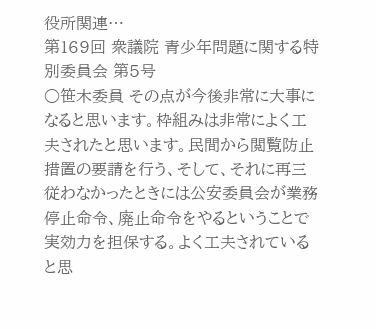役所関連…
第169回 衆議院 青少年問題に関する特別委員会 第5号
○笹木委員 その点が今後非常に大事になると思います。枠組みは非常によく工夫されたと思います。民間から閲覧防止措置の要請を行う、そして、それに再三従わなかったときには公安委員会が業務停止命令、廃止命令をやるということで実効力を担保する。よく工夫されていると思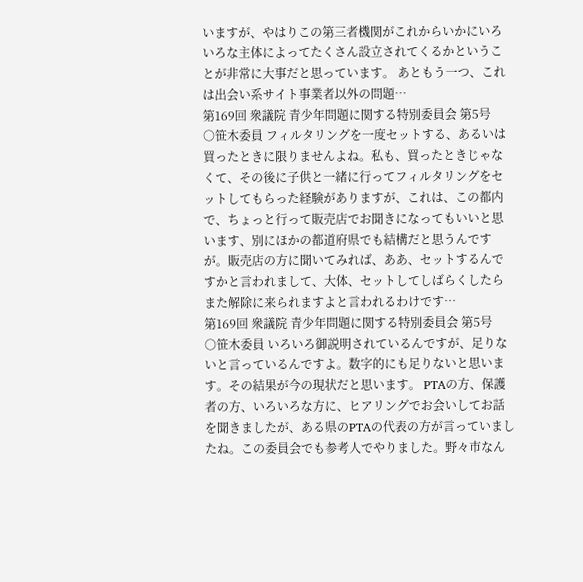いますが、やはりこの第三者機関がこれからいかにいろいろな主体によってたくさん設立されてくるかということが非常に大事だと思っています。 あともう一つ、これは出会い系サイト事業者以外の問題…
第169回 衆議院 青少年問題に関する特別委員会 第5号
○笹木委員 フィルタリングを一度セットする、あるいは買ったときに限りませんよね。私も、買ったときじゃなくて、その後に子供と一緒に行ってフィルタリングをセットしてもらった経験がありますが、これは、この都内で、ちょっと行って販売店でお聞きになってもいいと思います、別にほかの都道府県でも結構だと思うんですが。販売店の方に聞いてみれば、ああ、セットするんですかと言われまして、大体、セットしてしばらくしたらまた解除に来られますよと言われるわけです…
第169回 衆議院 青少年問題に関する特別委員会 第5号
○笹木委員 いろいろ御説明されているんですが、足りないと言っているんですよ。数字的にも足りないと思います。その結果が今の現状だと思います。 PTAの方、保護者の方、いろいろな方に、ヒアリングでお会いしてお話を聞きましたが、ある県のPTAの代表の方が言っていましたね。この委員会でも参考人でやりました。野々市なん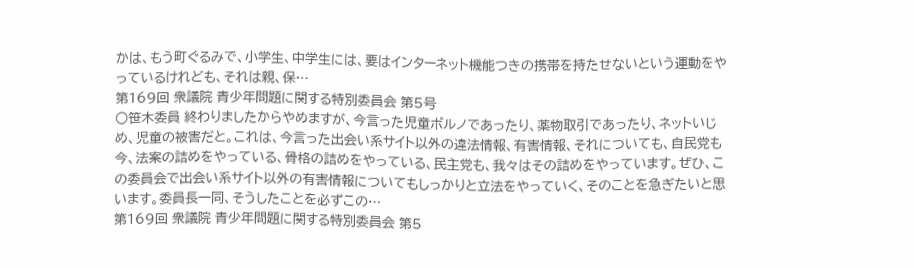かは、もう町ぐるみで、小学生、中学生には、要はインターネット機能つきの携帯を持たせないという運動をやっているけれども、それは親、保…
第169回 衆議院 青少年問題に関する特別委員会 第5号
○笹木委員 終わりましたからやめますが、今言った児童ポルノであったり、薬物取引であったり、ネットいじめ、児童の被害だと。これは、今言った出会い系サイト以外の違法情報、有害情報、それについても、自民党も今、法案の詰めをやっている、骨格の詰めをやっている、民主党も、我々はその詰めをやっています。ぜひ、この委員会で出会い系サイト以外の有害情報についてもしっかりと立法をやっていく、そのことを急ぎたいと思います。委員長一同、そうしたことを必ずこの…
第169回 衆議院 青少年問題に関する特別委員会 第5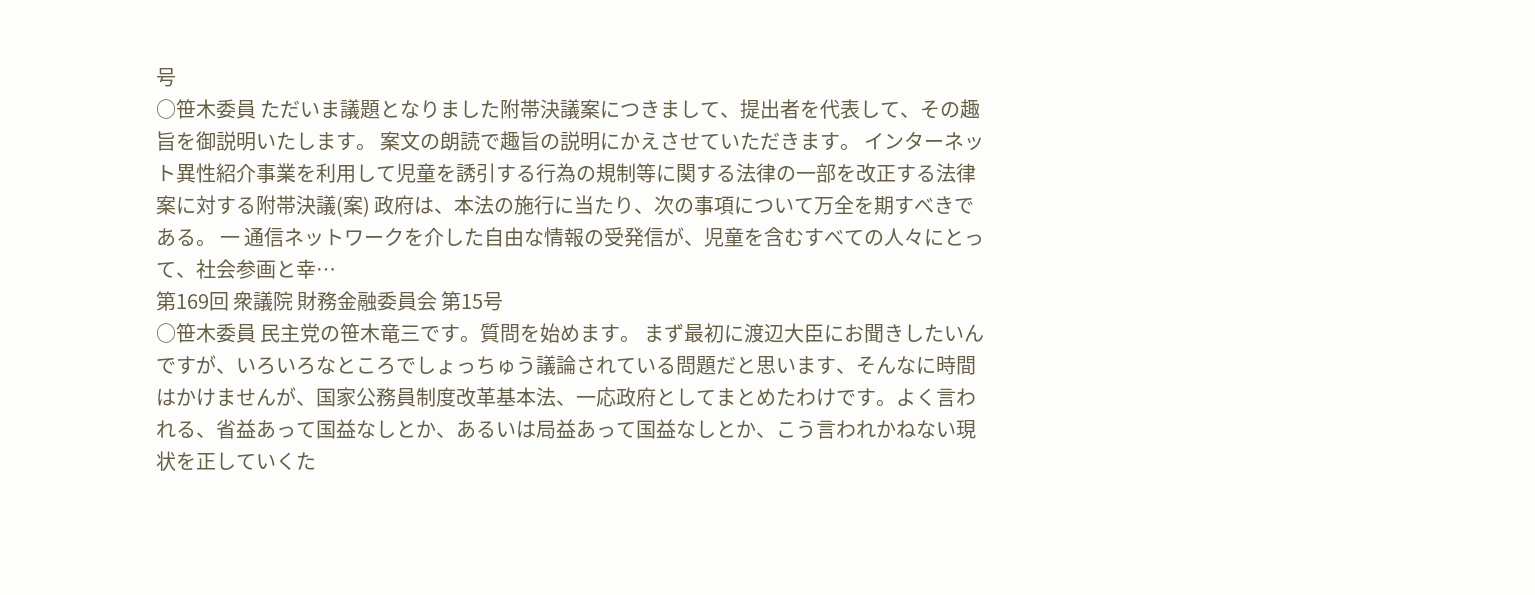号
○笹木委員 ただいま議題となりました附帯決議案につきまして、提出者を代表して、その趣旨を御説明いたします。 案文の朗読で趣旨の説明にかえさせていただきます。 インターネット異性紹介事業を利用して児童を誘引する行為の規制等に関する法律の一部を改正する法律案に対する附帯決議(案) 政府は、本法の施行に当たり、次の事項について万全を期すべきである。 一 通信ネットワークを介した自由な情報の受発信が、児童を含むすべての人々にとって、社会参画と幸…
第169回 衆議院 財務金融委員会 第15号
○笹木委員 民主党の笹木竜三です。質問を始めます。 まず最初に渡辺大臣にお聞きしたいんですが、いろいろなところでしょっちゅう議論されている問題だと思います、そんなに時間はかけませんが、国家公務員制度改革基本法、一応政府としてまとめたわけです。よく言われる、省益あって国益なしとか、あるいは局益あって国益なしとか、こう言われかねない現状を正していくた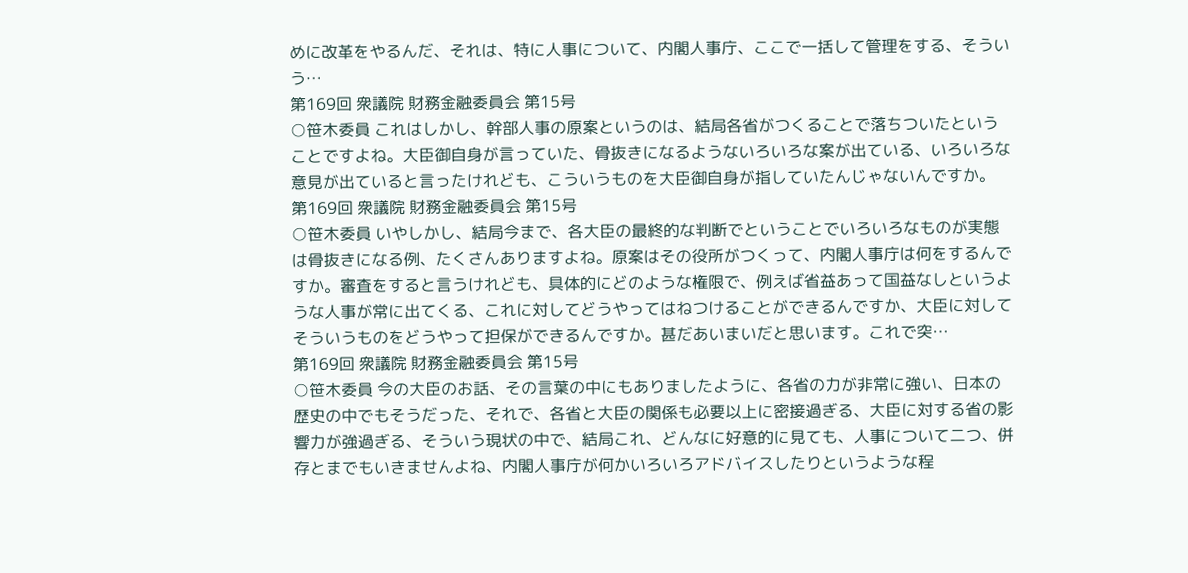めに改革をやるんだ、それは、特に人事について、内閣人事庁、ここで一括して管理をする、そういう…
第169回 衆議院 財務金融委員会 第15号
○笹木委員 これはしかし、幹部人事の原案というのは、結局各省がつくることで落ちついたということですよね。大臣御自身が言っていた、骨抜きになるようないろいろな案が出ている、いろいろな意見が出ていると言ったけれども、こういうものを大臣御自身が指していたんじゃないんですか。
第169回 衆議院 財務金融委員会 第15号
○笹木委員 いやしかし、結局今まで、各大臣の最終的な判断でということでいろいろなものが実態は骨抜きになる例、たくさんありますよね。原案はその役所がつくって、内閣人事庁は何をするんですか。審査をすると言うけれども、具体的にどのような権限で、例えば省益あって国益なしというような人事が常に出てくる、これに対してどうやってはねつけることができるんですか、大臣に対してそういうものをどうやって担保ができるんですか。甚だあいまいだと思います。これで突…
第169回 衆議院 財務金融委員会 第15号
○笹木委員 今の大臣のお話、その言葉の中にもありましたように、各省の力が非常に強い、日本の歴史の中でもそうだった、それで、各省と大臣の関係も必要以上に密接過ぎる、大臣に対する省の影響力が強過ぎる、そういう現状の中で、結局これ、どんなに好意的に見ても、人事について二つ、併存とまでもいきませんよね、内閣人事庁が何かいろいろアドバイスしたりというような程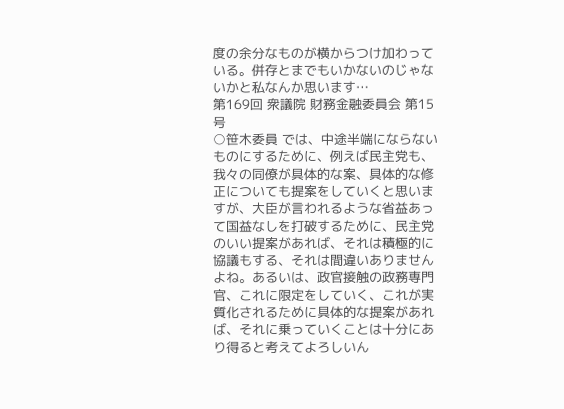度の余分なものが横からつけ加わっている。併存とまでもいかないのじゃないかと私なんか思います…
第169回 衆議院 財務金融委員会 第15号
○笹木委員 では、中途半端にならないものにするために、例えば民主党も、我々の同僚が具体的な案、具体的な修正についても提案をしていくと思いますが、大臣が言われるような省益あって国益なしを打破するために、民主党のいい提案があれば、それは積極的に協議もする、それは間違いありませんよね。あるいは、政官接触の政務専門官、これに限定をしていく、これが実質化されるために具体的な提案があれば、それに乗っていくことは十分にあり得ると考えてよろしいん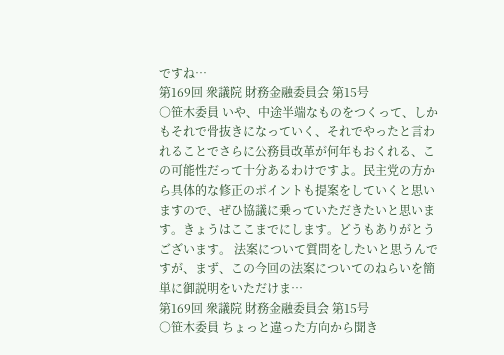ですね…
第169回 衆議院 財務金融委員会 第15号
○笹木委員 いや、中途半端なものをつくって、しかもそれで骨抜きになっていく、それでやったと言われることでさらに公務員改革が何年もおくれる、この可能性だって十分あるわけですよ。民主党の方から具体的な修正のポイントも提案をしていくと思いますので、ぜひ協議に乗っていただきたいと思います。きょうはここまでにします。どうもありがとうございます。 法案について質問をしたいと思うんですが、まず、この今回の法案についてのねらいを簡単に御説明をいただけま…
第169回 衆議院 財務金融委員会 第15号
○笹木委員 ちょっと違った方向から聞き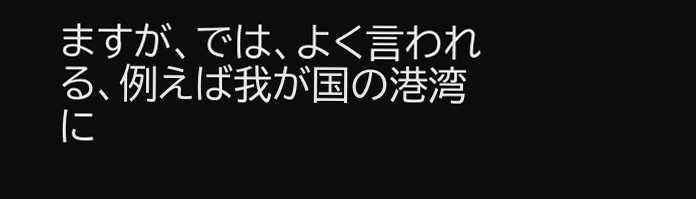ますが、では、よく言われる、例えば我が国の港湾に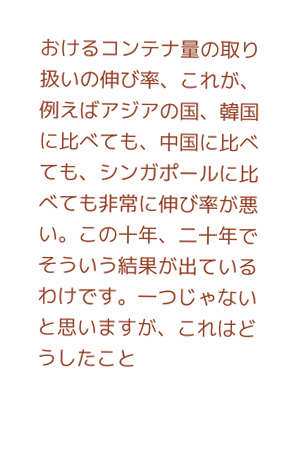おけるコンテナ量の取り扱いの伸び率、これが、例えばアジアの国、韓国に比べても、中国に比べても、シンガポールに比べても非常に伸び率が悪い。この十年、二十年でそういう結果が出ているわけです。一つじゃないと思いますが、これはどうしたこと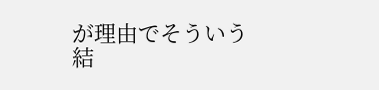が理由でそういう結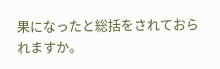果になったと総括をされておられますか。